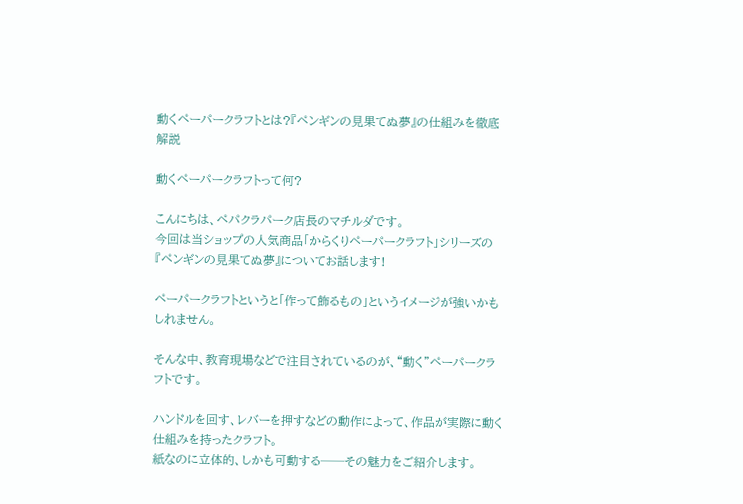動くペーパークラフトとは?『ペンギンの見果てぬ夢』の仕組みを徹底解説

動くペーパークラフトって何?

こんにちは、ペパクラパーク店長のマチルダです。
今回は当ショップの人気商品「からくりペーパークラフト」シリーズの『ペンギンの見果てぬ夢』についてお話します!

ペーパークラフトというと「作って飾るもの」というイメージが強いかもしれません。

そんな中、教育現場などで注目されているのが、“動く”ペーパークラフトです。

ハンドルを回す、レバーを押すなどの動作によって、作品が実際に動く仕組みを持ったクラフト。
紙なのに立体的、しかも可動する──その魅力をご紹介します。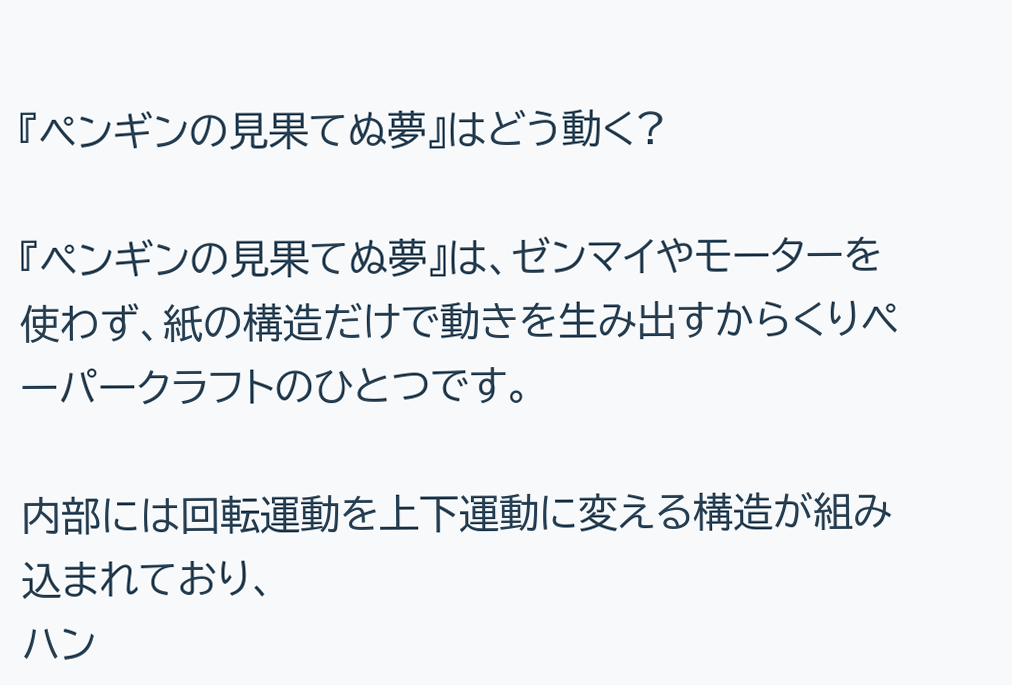『ペンギンの見果てぬ夢』はどう動く?

『ペンギンの見果てぬ夢』は、ゼンマイやモーターを使わず、紙の構造だけで動きを生み出すからくりペーパークラフトのひとつです。

内部には回転運動を上下運動に変える構造が組み込まれており、
ハン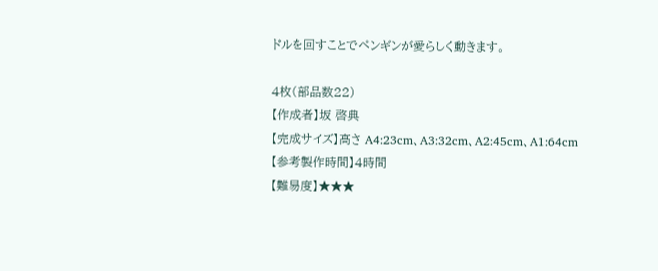ドルを回すことでペンギンが愛らしく動きます。

4枚(部品数22)
【作成者】坂 啓典
【完成サイズ】高さ A4:23cm、A3:32cm、A2:45cm、A1:64cm
【参考製作時間】4時間
【難易度】★★★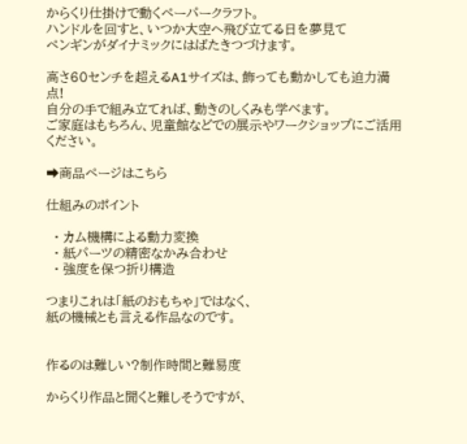からくり仕掛けで動くペーパークラフト。
ハンドルを回すと、いつか大空へ飛び立てる日を夢見て
ペンギンがダイナミックにはばたきつづけます。

高さ60センチを超えるA1サイズは、飾っても動かしても迫力満点!
自分の手で組み立てれば、動きのしくみも学べます。
ご家庭はもちろん、児童館などでの展示やワークショップにご活用ください。

➡商品ページはこちら

仕組みのポイント

  • カム機構による動力変換
  • 紙パーツの精密なかみ合わせ
  • 強度を保つ折り構造

つまりこれは「紙のおもちゃ」ではなく、
紙の機械とも言える作品なのです。


作るのは難しい?制作時間と難易度

からくり作品と聞くと難しそうですが、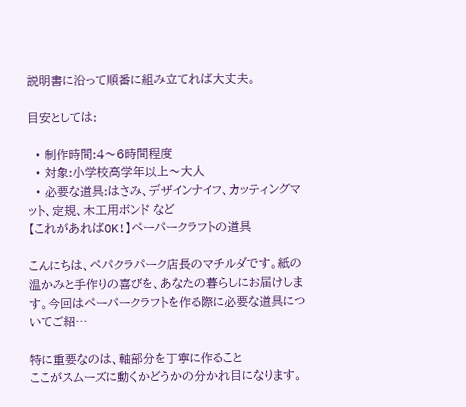説明書に沿って順番に組み立てれば大丈夫。

目安としては:

  • 制作時間:4〜6時間程度
  • 対象:小学校高学年以上〜大人
  • 必要な道具:はさみ、デザインナイフ、カッティングマット、定規、木工用ボンド など
【これがあればOK!】ペーパークラフトの道具

こんにちは、ペパクラパーク店長のマチルダです。紙の温かみと手作りの喜びを、あなたの暮らしにお届けします。今回はペーパークラフトを作る際に必要な道具についてご紹…

特に重要なのは、軸部分を丁寧に作ること
ここがスムーズに動くかどうかの分かれ目になります。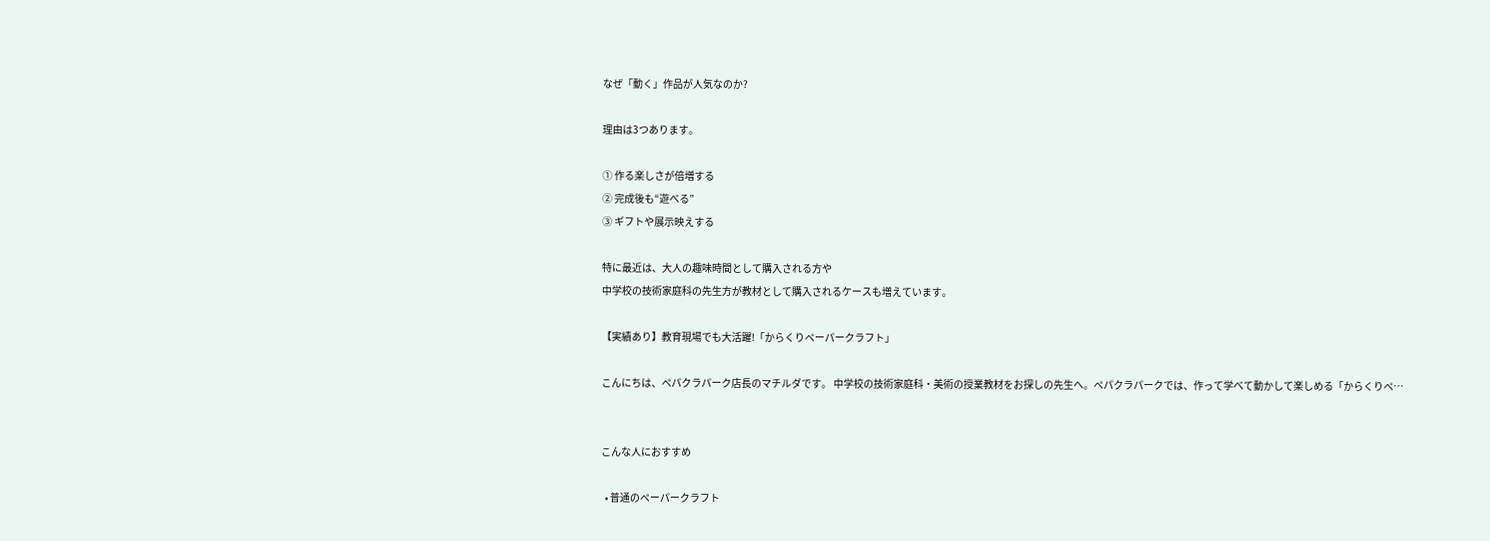なぜ「動く」作品が人気なのか?

理由は3つあります。

① 作る楽しさが倍増する
② 完成後も“遊べる”
③ ギフトや展示映えする

特に最近は、大人の趣味時間として購入される方や
中学校の技術家庭科の先生方が教材として購入されるケースも増えています。

【実績あり】教育現場でも大活躍!「からくりペーパークラフト」

こんにちは、ペパクラパーク店長のマチルダです。 中学校の技術家庭科・美術の授業教材をお探しの先生へ。ペパクラパークでは、作って学べて動かして楽しめる「からくりペ…


こんな人におすすめ

  • 普通のペーパークラフト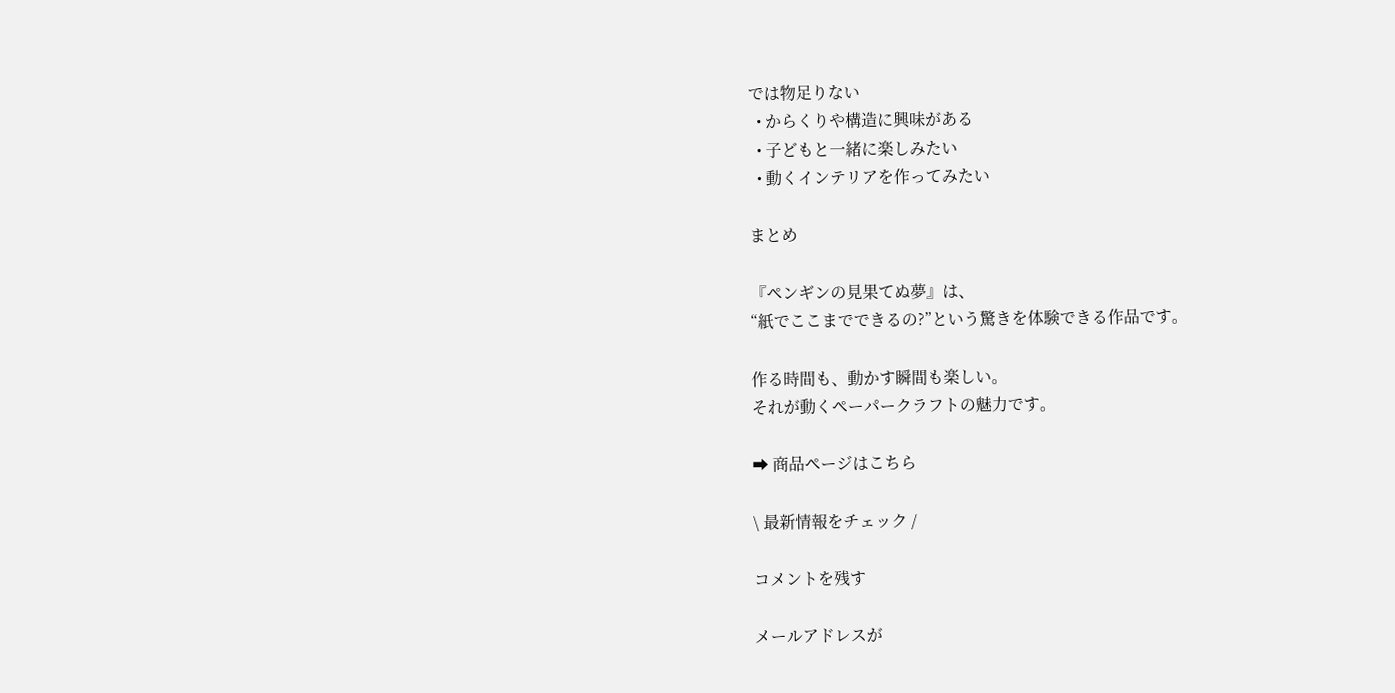では物足りない
  • からくりや構造に興味がある
  • 子どもと一緒に楽しみたい
  • 動くインテリアを作ってみたい

まとめ

『ペンギンの見果てぬ夢』は、
“紙でここまでできるの?”という驚きを体験できる作品です。

作る時間も、動かす瞬間も楽しい。
それが動くペーパークラフトの魅力です。

➡ 商品ページはこちら

\ 最新情報をチェック /

コメントを残す

メールアドレスが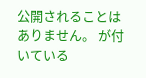公開されることはありません。 が付いている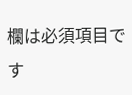欄は必須項目です